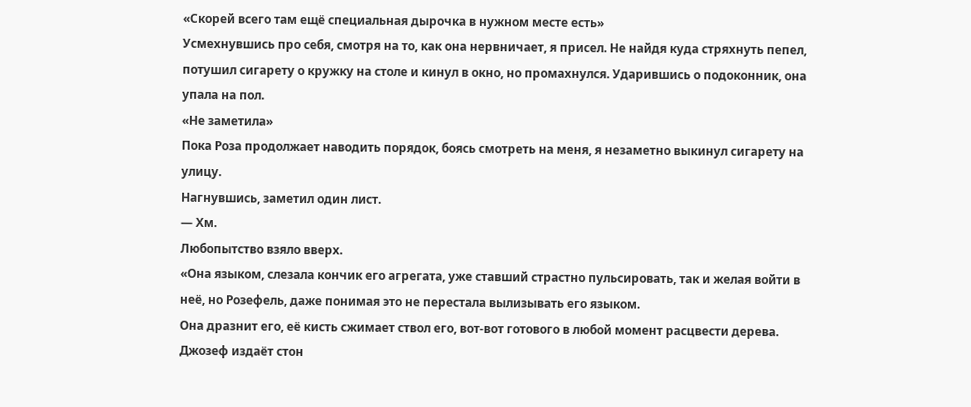«Скорей всего там ещё специальная дырочка в нужном месте есть»
Усмехнувшись про себя, смотря на то, как она нервничает, я присел. Не найдя куда стряхнуть пепел, потушил сигарету о кружку на столе и кинул в окно, но промахнулся. Ударившись о подоконник, она упала на пол.
«Не заметила»
Пока Роза продолжает наводить порядок, боясь смотреть на меня, я незаметно выкинул сигарету на улицу.
Нагнувшись, заметил один лист.
— Хм.
Любопытство взяло вверх.
«Она языком, слезала кончик его агрегата, уже ставший страстно пульсировать, так и желая войти в неё, но Розефель, даже понимая это не перестала вылизывать его языком.
Она дразнит его, её кисть сжимает ствол его, вот-вот готового в любой момент расцвести дерева. Джозеф издаёт стон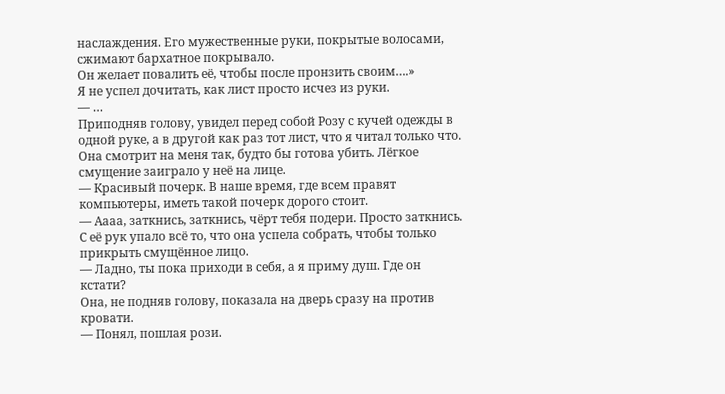наслаждения. Его мужественные руки, покрытые волосами, сжимают бархатное покрывало.
Он желает повалить её, чтобы после пронзить своим….»
Я не успел дочитать, как лист просто исчез из руки.
— …
Приподняв голову, увидел перед собой Розу с кучей одежды в одной руке, а в другой как раз тот лист, что я читал только что.
Она смотрит на меня так, будто бы готова убить. Лёгкое смущение заиграло у неё на лице.
— Красивый почерк. В наше время, где всем правят компьютеры, иметь такой почерк дорого стоит.
— Аааа, заткнись, заткнись, чёрт тебя подери. Просто заткнись.
С её рук упало всё то, что она успела собрать, чтобы только прикрыть смущённое лицо.
— Ладно, ты пока приходи в себя, а я приму душ. Где он кстати?
Она, не подняв голову, показала на дверь сразу на против кровати.
— Понял, пошлая рози.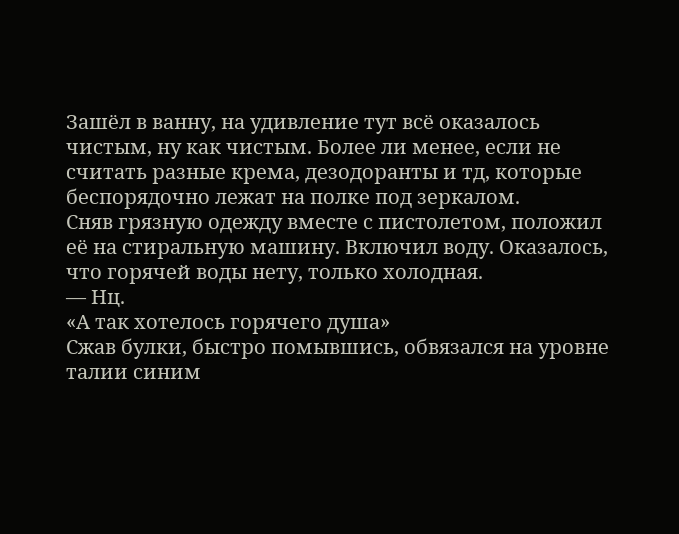Зашёл в ванну, на удивление тут всё оказалось чистым, ну как чистым. Более ли менее, если не считать разные крема, дезодоранты и тд, которые беспорядочно лежат на полке под зеркалом.
Сняв грязную одежду вместе с пистолетом, положил её на стиральную машину. Включил воду. Оказалось, что горячей воды нету, только холодная.
— Нц.
«А так хотелось горячего душа»
Сжав булки, быстро помывшись, обвязался на уровне талии синим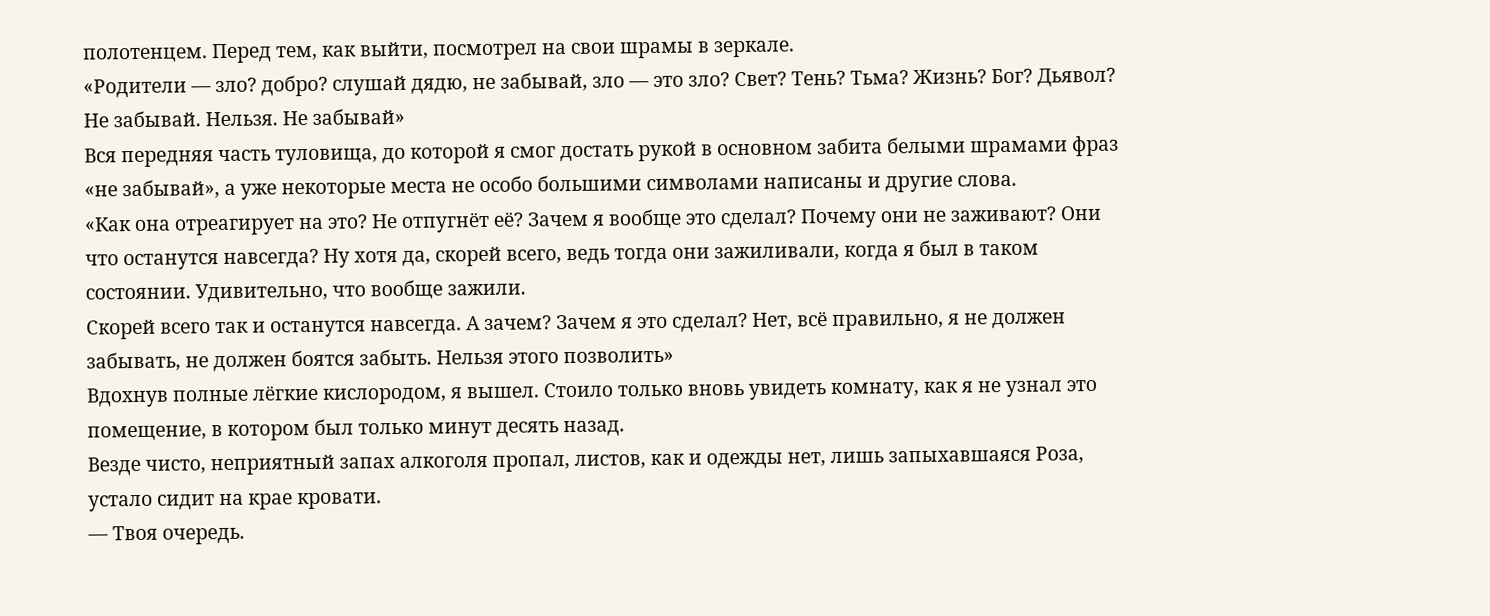полотенцем. Перед тем, как выйти, посмотрел на свои шрамы в зеркале.
«Родители — зло? добро? слушай дядю, не забывай, зло — это зло? Свет? Тень? Тьма? Жизнь? Бог? Дьявол? Не забывай. Нельзя. Не забывай»
Вся передняя часть туловища, до которой я смог достать рукой в основном забита белыми шрамами фраз «не забывай», а уже некоторые места не особо большими символами написаны и другие слова.
«Как она отреагирует на это? Не отпугнёт её? Зачем я вообще это сделал? Почему они не заживают? Они что останутся навсегда? Ну хотя да, скорей всего, ведь тогда они зажиливали, когда я был в таком состоянии. Удивительно, что вообще зажили.
Скорей всего так и останутся навсегда. А зачем? Зачем я это сделал? Нет, всё правильно, я не должен забывать, не должен боятся забыть. Нельзя этого позволить»
Вдохнув полные лёгкие кислородом, я вышел. Стоило только вновь увидеть комнату, как я не узнал это помещение, в котором был только минут десять назад.
Везде чисто, неприятный запах алкоголя пропал, листов, как и одежды нет, лишь запыхавшаяся Роза, устало сидит на крае кровати.
— Твоя очередь.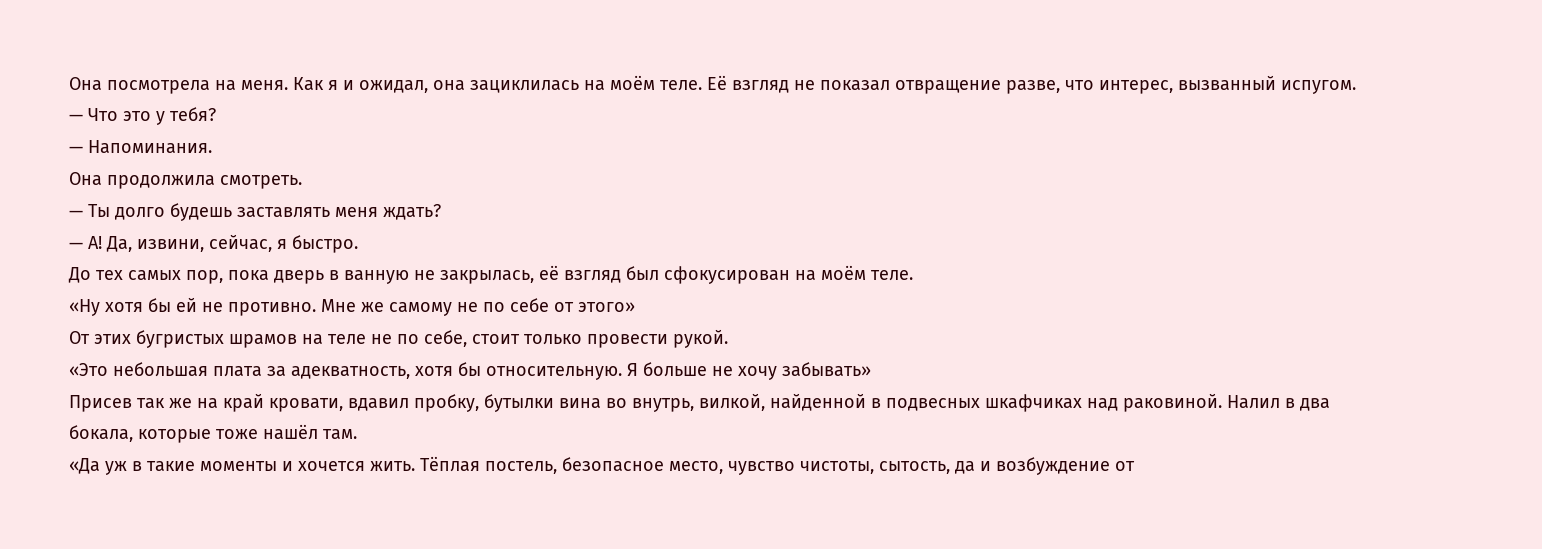Она посмотрела на меня. Как я и ожидал, она зациклилась на моём теле. Её взгляд не показал отвращение разве, что интерес, вызванный испугом.
— Что это у тебя?
— Напоминания.
Она продолжила смотреть.
— Ты долго будешь заставлять меня ждать?
— А! Да, извини, сейчас, я быстро.
До тех самых пор, пока дверь в ванную не закрылась, её взгляд был сфокусирован на моём теле.
«Ну хотя бы ей не противно. Мне же самому не по себе от этого»
От этих бугристых шрамов на теле не по себе, стоит только провести рукой.
«Это небольшая плата за адекватность, хотя бы относительную. Я больше не хочу забывать»
Присев так же на край кровати, вдавил пробку, бутылки вина во внутрь, вилкой, найденной в подвесных шкафчиках над раковиной. Налил в два бокала, которые тоже нашёл там.
«Да уж в такие моменты и хочется жить. Тёплая постель, безопасное место, чувство чистоты, сытость, да и возбуждение от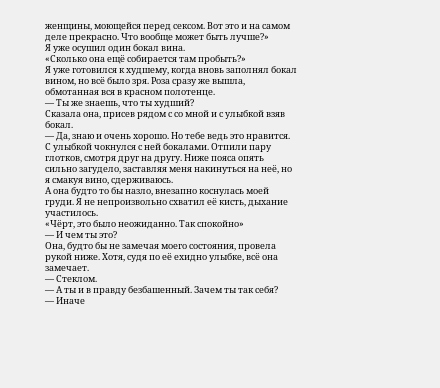женщины, моющейся перед сексом. Вот это и на самом деле прекрасно. Что вообще может быть лучше?»
Я уже осушил один бокал вина.
«Сколько она ещё собирается там пробыть?»
Я уже готовился к худшему, когда вновь заполнял бокал вином, но всё было зря. Роза сразу же вышла, обмотанная вся в красном полотенце.
— Ты же знаешь, что ты худший?
Сказала она, присев рядом с со мной и с улыбкой взяв бокал.
— Да, знаю и очень хорошо. Но тебе ведь это нравится.
С улыбкой чокнулся с ней бокалами. Отпили пару глотков, смотря друг на другу. Ниже пояса опять сильно загудело, заставляя меня накинуться на неё, но я смакуя вино, сдерживаюсь.
А она будто то бы назло, внезапно коснулась моей груди. Я не непроизвольно схватил её кисть, дыхание участилось.
«Чёрт, это было неожиданно. Так спокойно»
— И чем ты это?
Она, будто бы не замечая моего состояния, провела рукой ниже. Хотя, судя по её ехидно улыбке, всё она замечает.
— Стеклом.
— А ты и в правду безбашенный. Зачем ты так себя?
— Иначе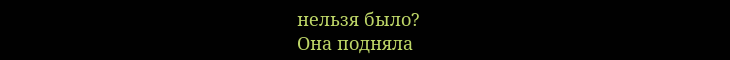нельзя было?
Она подняла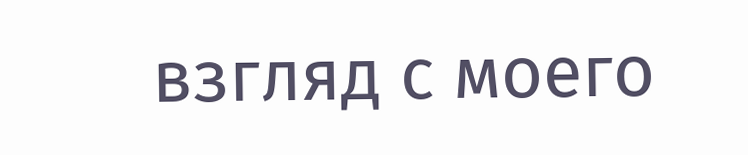взгляд с моего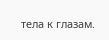тела к глазам.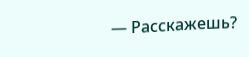— Расскажешь?